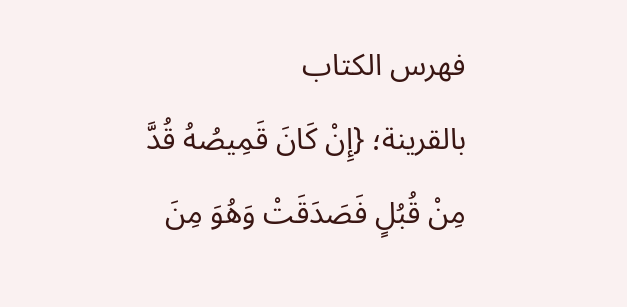فهرس الكتاب
بالقرينة؛ {إِنْ كَانَ قَمِيصُهُ قُدَّ مِنْ قُبُلٍ فَصَدَقَتْ وَهُوَ مِنَ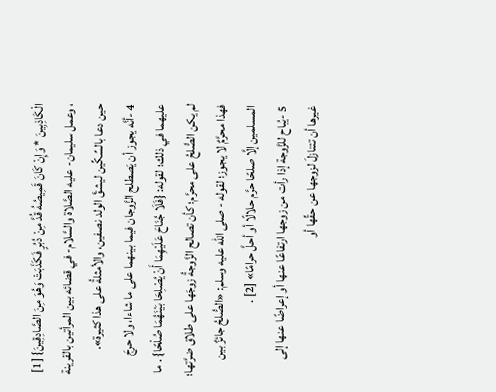الْكَاذِبِينَ * وَإِنْ كَانَ قَمِيصُهُ قُدَّ مِنْ دُبُرٍ فَكَذَبَتْ وَهُوَ مِنَ الصَّادِقِينَ} [1] ، وعمل سليمان- عليه الصَّلاة والسَّلام- في قضائه بين المرأتين بالقرينة حين دعا بالسِّكِّين ليشقَّ الولد نصفين، والأمثلةُ على هذا كثيرة».
4 -أنَّه يجوز أن يَصطلح الزَّوجان فيما بينهما على ما شاءا، ولا حرجَ عليهما في ذلك؛ لقوله: {فَلَا جُنَاحَ عَلَيْهِمَا أَنْ يُصْلِحَا بَيْنَهُمَا صُلْحًا} . ما لم يكن الصُّلحُ على محرَّم؛ كأن تصالح الزَّوجةُ زوجَها على طلاق ضرَّتها؛ فهذا محرَّمٌ لا يجوز؛ لقوله - صلى الله عليه وسلم: «الصُّلحُ جائزٌ بين المسلمين إلَّا صلحًا حرَّم حلالًا أو أحلَّ حرامًا» [2] .
5 -يُباح للزَّوجة إذا رأت من زوجها ارتفاعًا عنها أو إعراضًا عنها إلى غيرها أن تتنازلَ لزوجها عن حقِّها أو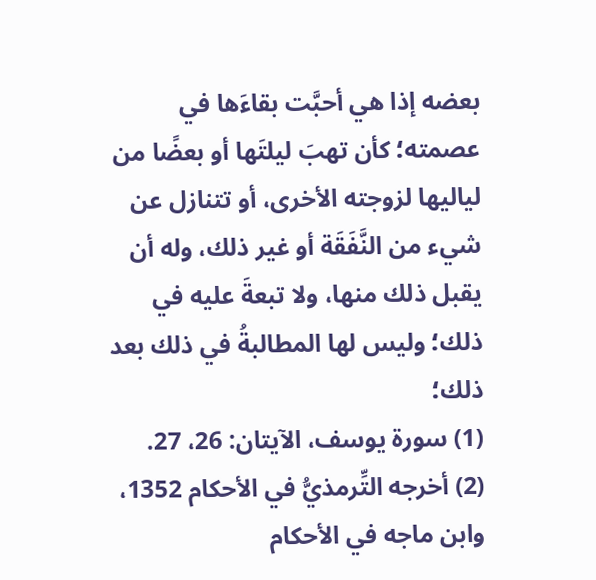بعضه إذا هي أحبَّت بقاءَها في عصمته؛ كأن تهبَ ليلتَها أو بعضًا من لياليها لزوجته الأخرى، أو تتنازل عن شيء من النَّفَقَة أو غير ذلك، وله أن يقبل ذلك منها، ولا تبعةَ عليه في ذلك؛ وليس لها المطالبةُ في ذلك بعد ذلك؛
(1) سورة يوسف، الآيتان: 26، 27.
(2) أخرجه التِّرمذيُّ في الأحكام 1352، وابن ماجه في الأحكام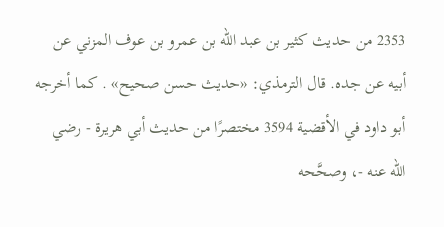2353 من حديث كثير بن عبد الله بن عمرو بن عوف المزني عن أبيه عن جده. قال الترمذي: «حديث حسن صحيح» . كما أخرجه أبو داود في الأقضية 3594 مختصرًا من حديث أبي هريرة - رضي الله عنه -، وصحَّحه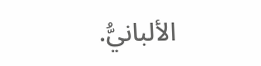الألبانيُّ.